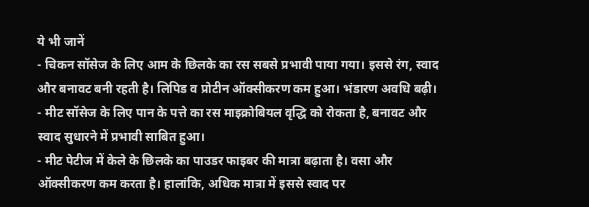ये भी जानें
- चिकन सॉसेज के लिए आम के छिलके का रस सबसे प्रभावी पाया गया। इससे रंग, स्वाद और बनावट बनी रहती है। लिपिड व प्रोटीन ऑक्सीकरण कम हुआ। भंडारण अवधि बढ़ी।
- मीट सॉसेज के लिए पान के पत्ते का रस माइक्रोबियल वृद्धि को रोकता है, बनावट और स्वाद सुधारने में प्रभावी साबित हुआ।
- मीट पेटीज में केले के छिलके का पाउडर फाइबर की मात्रा बढ़ाता है। वसा और ऑक्सीकरण कम करता है। हालांकि, अधिक मात्रा में इससे स्वाद पर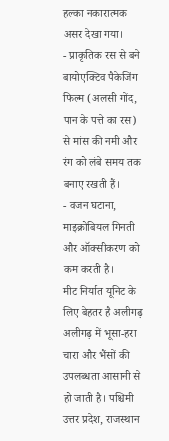हल्का नकारात्मक असर देखा गया।
- प्राकृतिक रस से बने बायोएक्टिव पैकेजिंग फिल्म (अलसी गोंद, पान के पत्ते का रस) से मांस की नमी और रंग को लंबे समय तक बनाए रखती हैं।
- वजन घटाना, माइक्रोबियल गिनती और ऑक्सीकरण को कम करती है।
मीट निर्यात यूनिट के लिए बेहतर है अलीगढ़
अलीगढ़ में भूसा-हरा चारा और भैंसों की उपलब्धता आसानी से हो जाती है। पश्चिमी उत्तर प्रदेश, राजस्थान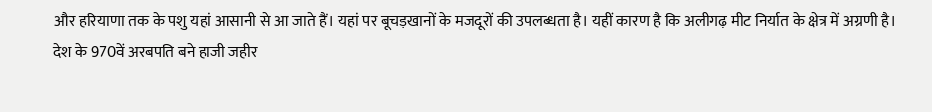और हरियाणा तक के पशु यहां आसानी से आ जाते हैं। यहां पर बूचड़खानों के मजदूरों की उपलब्धता है। यहीं कारण है कि अलीगढ़ मीट निर्यात के क्षेत्र में अग्रणी है।
देश के 970वें अरबपति बने हाजी जहीर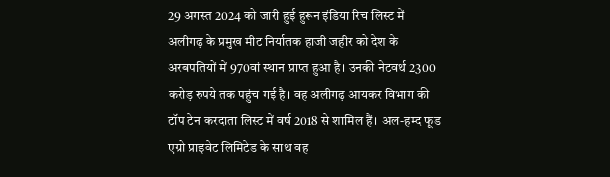29 अगस्त 2024 को जारी हुई हुरून इंडिया रिच लिस्ट में अलीगढ़ के प्रमुख मीट निर्यातक हाजी जहीर को देश के अरबपतियों में 970वां स्थान प्राप्त हुआ है। उनकी नेटवर्थ 2300 करोड़ रुपये तक पहुंच गई है। वह अलीगढ़ आयकर विभाग की टॉप टेन करदाता लिस्ट में वर्ष 2018 से शामिल हैं। अल-हम्द फूड एग्रो प्राइवेट लिमिटेड के साथ वह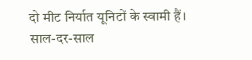दो मीट निर्यात यूनिटों के स्वामी हैं।
साल-दर-साल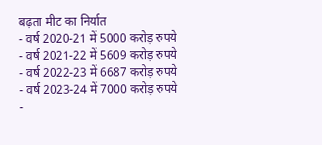बढ़ता मीट का निर्यात
- वर्ष 2020-21 में 5000 करोड़ रुपये
- वर्ष 2021-22 में 5609 करोड़ रुपये
- वर्ष 2022-23 में 6687 करोड़ रुपये
- वर्ष 2023-24 में 7000 करोड़ रुपये
-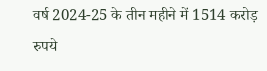वर्ष 2024-25 के तीन महीने में 1514 करोड़ रुपये